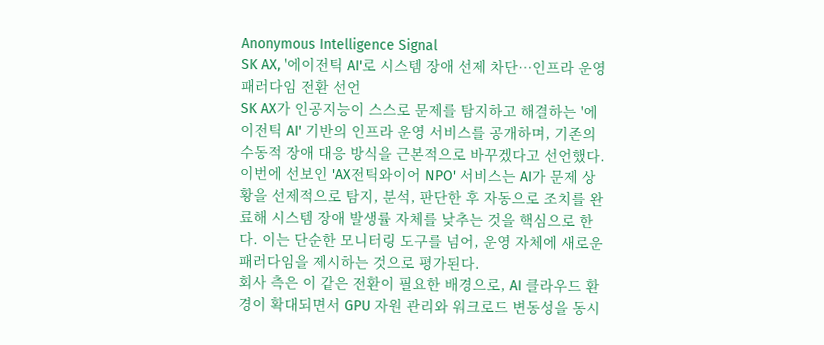Anonymous Intelligence Signal
SK AX, '에이전틱 AI'로 시스템 장애 선제 차단…인프라 운영 패러다임 전환 선언
SK AX가 인공지능이 스스로 문제를 탐지하고 해결하는 '에이전틱 AI' 기반의 인프라 운영 서비스를 공개하며, 기존의 수동적 장애 대응 방식을 근본적으로 바꾸겠다고 선언했다. 이번에 선보인 'AX전틱와이어 NPO' 서비스는 AI가 문제 상황을 선제적으로 탐지, 분석, 판단한 후 자동으로 조치를 완료해 시스템 장애 발생률 자체를 낮추는 것을 핵심으로 한다. 이는 단순한 모니터링 도구를 넘어, 운영 자체에 새로운 패러다임을 제시하는 것으로 평가된다.
회사 측은 이 같은 전환이 필요한 배경으로, AI 클라우드 환경이 확대되면서 GPU 자원 관리와 워크로드 변동성을 동시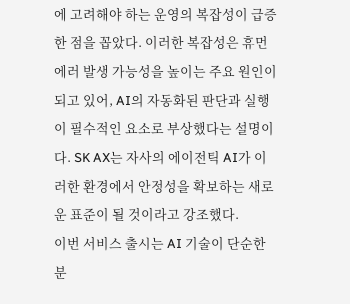에 고려해야 하는 운영의 복잡성이 급증한 점을 꼽았다. 이러한 복잡성은 휴먼 에러 발생 가능성을 높이는 주요 원인이 되고 있어, AI의 자동화된 판단과 실행이 필수적인 요소로 부상했다는 설명이다. SK AX는 자사의 에이전틱 AI가 이러한 환경에서 안정성을 확보하는 새로운 표준이 될 것이라고 강조했다.
이번 서비스 출시는 AI 기술이 단순한 분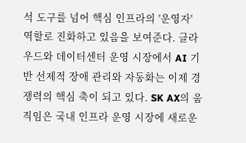석 도구를 넘어 핵심 인프라의 '운영자' 역할로 진화하고 있음을 보여준다. 클라우드와 데이터센터 운영 시장에서 AI 기반 선제적 장애 관리와 자동화는 이제 경쟁력의 핵심 축이 되고 있다. SK AX의 움직임은 국내 인프라 운영 시장에 새로운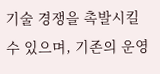기술 경쟁을 촉발시킬 수 있으며, 기존의 운영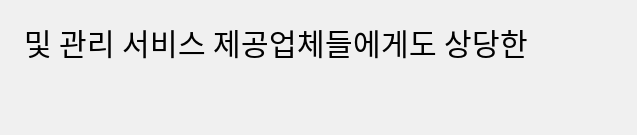및 관리 서비스 제공업체들에게도 상당한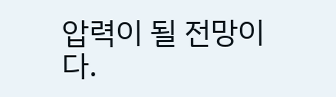압력이 될 전망이다.